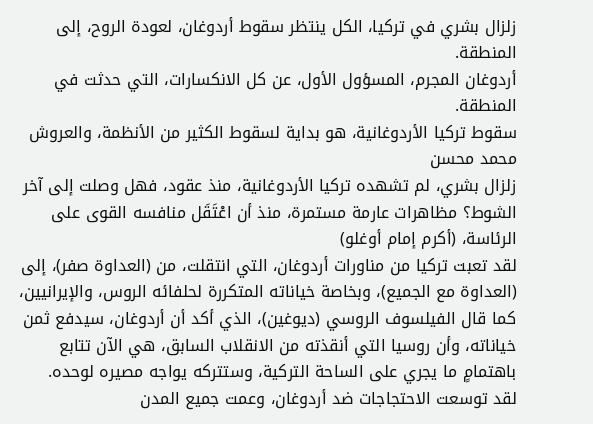زلزال بشري في تركيا، الكل ينتظر سقوط أردوغان، لعودة الروح، إلى المنطقة.
أردوغان المجرم، المسؤول الأول، عن كل الانكسارات، التي حدثت في المنطقة.
سقوط تركيا الأردوغانية، هو بداية لسقوط الكثير من الأنظمة، والعروش
محمد محسن
زلزال بشري، لم تشهده تركيا الأردوغانية، منذ عقود، فهل وصلت إلى آخر الشوط؟ مظاهرات عارمة مستمرة، منذ أن اعْتَقَل منافسه القوى على الرئاسة، (أكرم إمام أوغلو)
لقد تعبت تركيا من مناورات أردوغان، التي انتقلت، من (العداوة صفر)، إلى (العداوة مع الجميع)، وبخاصة خياناته المتكررة لحلفائه الروس، والإيرانيين، كما قال الفيلسوف الروسي (ديوغين)، الذي أكد أن أردوغان، سيدفع ثمن خياناته، وأن روسيا التي أنقذته من الانقلاب السابق، هي الآن تتابع باهتمامٍ ما يجري على الساحة التركية، وستتركه يواجه مصيره لوحده.
لقد توسعت الاحتجاجات ضد أردوغان، وعمت جميع المدن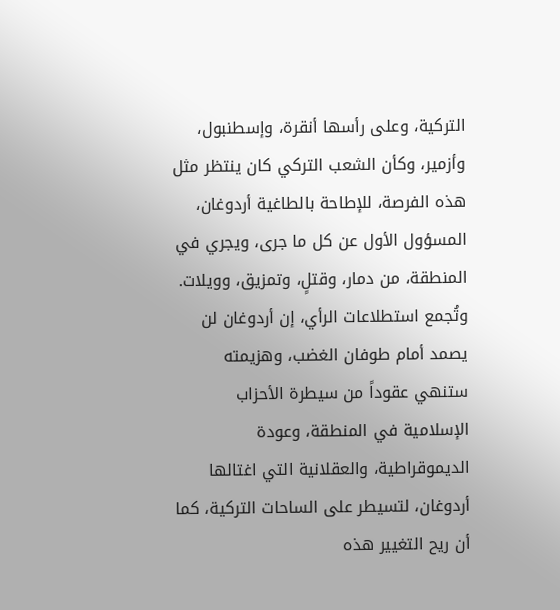التركية، وعلى رأسها أنقرة، وإسطنبول، وأزمير، وكأن الشعب التركي كان ينتظر مثل هذه الفرصة، للإطاحة بالطاغية أردوغان، المسؤول الأول عن كل ما جرى، ويجري في المنطقة، من دمار، وقتلٍ، وتمزيق، وويلات.
وتُجمع استطلاعات الرأي، إن أردوغان لن يصمد أمام طوفان الغضب، وهزيمته ستنهي عقوداً من سيطرة الأحزاب الإسلامية في المنطقة، وعودة الديموقراطية، والعقلانية التي اغتالها أردوغان، لتسيطر على الساحات التركية، كما أن ريح التغيير هذه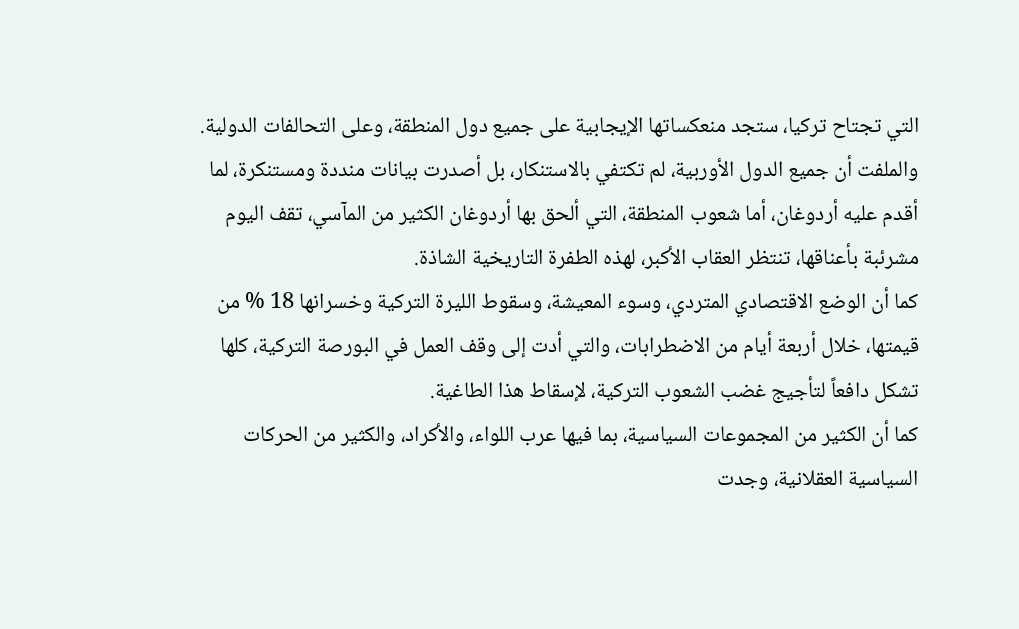التي تجتاح تركيا، ستجد منعكساتها الإيجابية على جميع دول المنطقة، وعلى التحالفات الدولية.
والملفت أن جميع الدول الأوربية، لم تكتفي بالاستنكار، بل أصدرت بيانات منددة ومستنكرة، لما أقدم عليه أردوغان، أما شعوب المنطقة، التي ألحق بها أردوغان الكثير من المآسي، تقف اليوم مشرئبة بأعناقها، تنتظر العقاب الأكبر، لهذه الطفرة التاريخية الشاذة.
كما أن الوضع الاقتصادي المتردي، وسوء المعيشة، وسقوط الليرة التركية وخسرانها 18 % من قيمتها، خلال أربعة أيام من الاضطرابات، والتي أدت إلى وقف العمل في البورصة التركية، كلها تشكل دافعاً لتأجيج غضب الشعوب التركية، لإسقاط هذا الطاغية.
كما أن الكثير من المجموعات السياسية، بما فيها عرب اللواء، والأكراد، والكثير من الحركات السياسية العقلانية، وجدت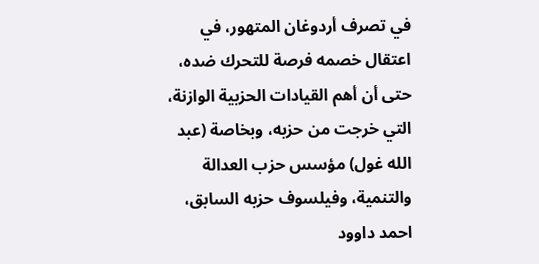في تصرف أردوغان المتهور، في اعتقال خصمه فرصة للتحرك ضده، حتى أن أهم القيادات الحزبية الوازنة، التي خرجت من حزبه، وبخاصة (عبد الله غول) مؤسس حزب العدالة والتنمية، وفيلسوف حزبه السابق، احمد داوود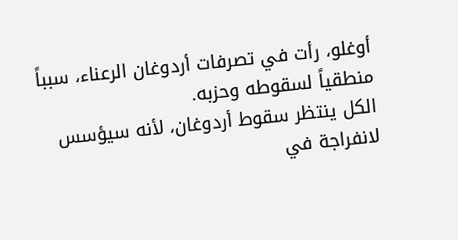أوغلو، رأت في تصرفات أردوغان الرعناء، سبباً منطقياً لسقوطه وحزبه.
الكل ينتظر سقوط أردوغان، لأنه سيؤسس لانفراجة في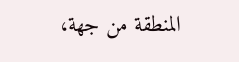المنطقة من جهة،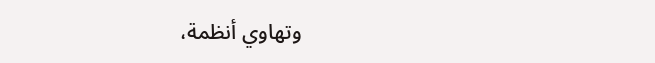وتهاوي أنظمة،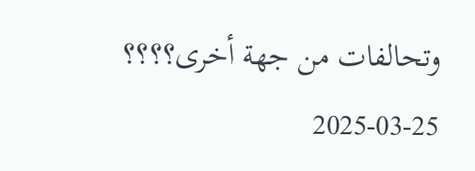وتحالفات من جهة أخرى؟؟؟؟
2025-03-25